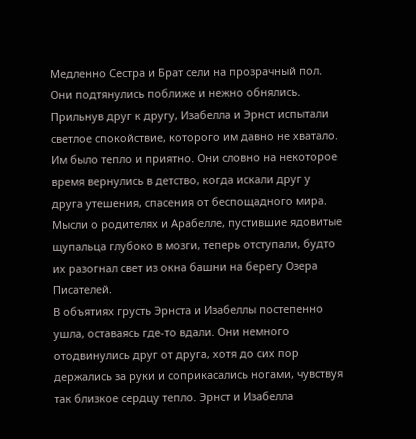Медленно Сестра и Брат сели на прозрачный пол. Они подтянулись поближе и нежно обнялись. Прильнув друг к другу, Изабелла и Эрнст испытали светлое спокойствие, которого им давно не хватало. Им было тепло и приятно. Они словно на некоторое время вернулись в детство, когда искали друг у друга утешения, спасения от беспощадного мира. Мысли о родителях и Арабелле, пустившие ядовитые щупальца глубоко в мозги, теперь отступали, будто их разогнал свет из окна башни на берегу Озера Писателей.
В объятиях грусть Эрнста и Изабеллы постепенно ушла, оставаясь где-то вдали. Они немного отодвинулись друг от друга, хотя до сих пор держались за руки и соприкасались ногами, чувствуя так близкое сердцу тепло. Эрнст и Изабелла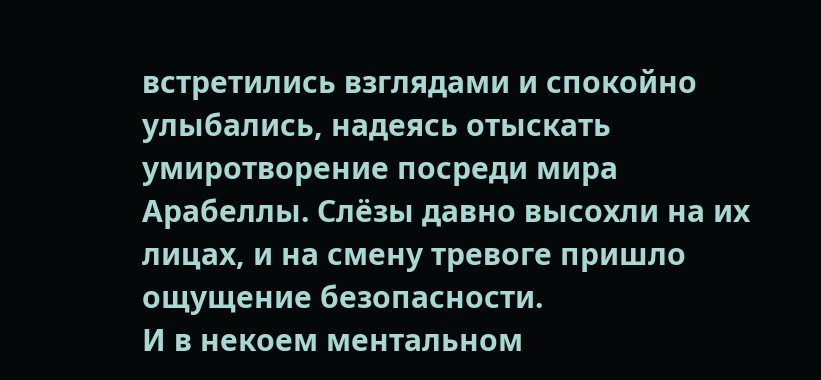встретились взглядами и спокойно улыбались, надеясь отыскать умиротворение посреди мира Арабеллы. Слёзы давно высохли на их лицах, и на смену тревоге пришло ощущение безопасности.
И в некоем ментальном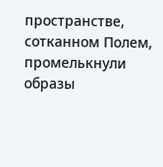пространстве, сотканном Полем, промелькнули образы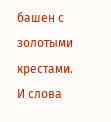башен с золотыми крестами. И слова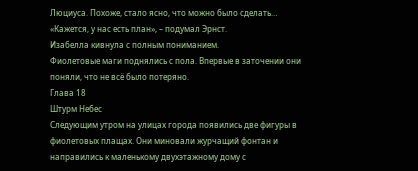Люциуса. Похоже, стало ясно, что можно было сделать…
«Кажется, у нас есть план», – подумал Эрнст.
Изабелла кивнула с полным пониманием.
Фиолетовые маги поднялись с пола. Впервые в заточении они поняли, что не всё было потеряно.
Глава 18
Штурм Небес
Следующим утром на улицах города появились две фигуры в фиолетовых плащах. Они миновали журчащий фонтан и направились к маленькому двухэтажному дому с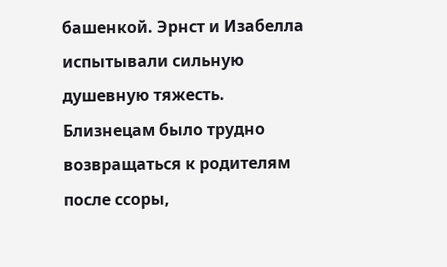башенкой. Эрнст и Изабелла испытывали сильную душевную тяжесть. Близнецам было трудно возвращаться к родителям после ссоры,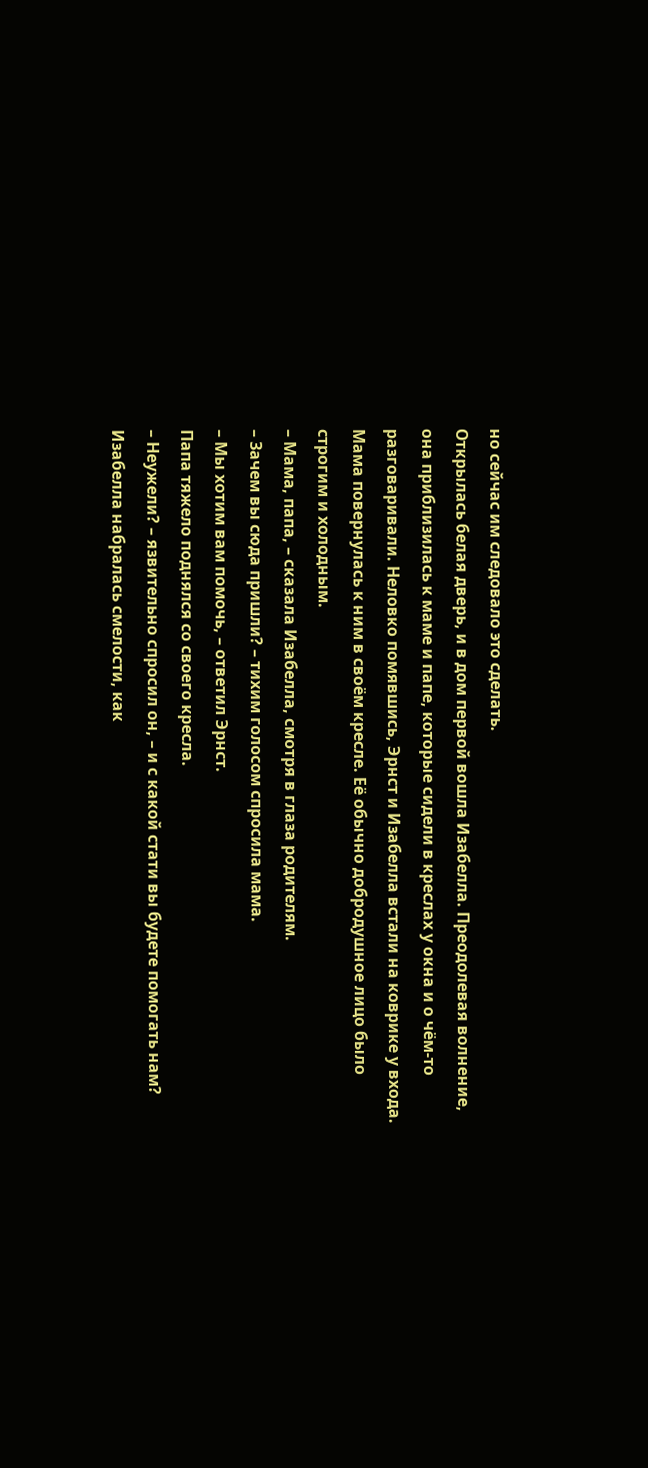но сейчас им следовало это сделать.
Открылась белая дверь, и в дом первой вошла Изабелла. Преодолевая волнение, она приблизилась к маме и папе, которые сидели в креслах у окна и о чём-то разговаривали. Неловко помявшись, Эрнст и Изабелла встали на коврике у входа. Мама повернулась к ним в своём кресле. Её обычно добродушное лицо было строгим и холодным.
– Мама, папа, – сказала Изабелла, смотря в глаза родителям.
– Зачем вы сюда пришли? – тихим голосом спросила мама.
– Мы хотим вам помочь, – ответил Эрнст.
Папа тяжело поднялся со своего кресла.
– Неужели? – язвительно спросил он, – и с какой стати вы будете помогать нам?
Изабелла набралась смелости, как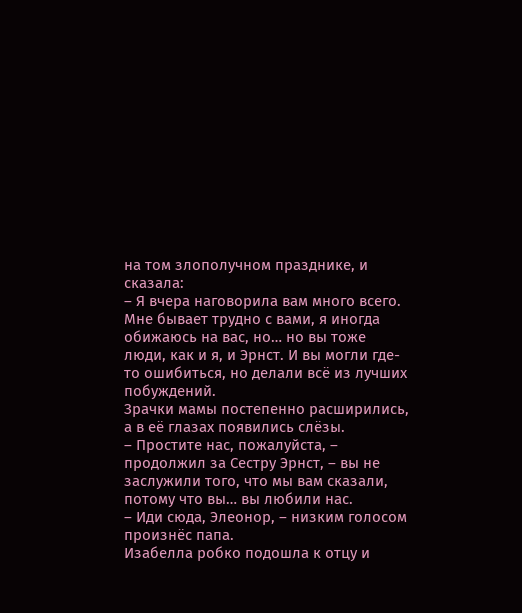на том злополучном празднике, и сказала:
– Я вчера наговорила вам много всего. Мне бывает трудно с вами, я иногда обижаюсь на вас, но… но вы тоже люди, как и я, и Эрнст. И вы могли где-то ошибиться, но делали всё из лучших побуждений.
Зрачки мамы постепенно расширились, а в её глазах появились слёзы.
– Простите нас, пожалуйста, – продолжил за Сестру Эрнст, – вы не заслужили того, что мы вам сказали, потому что вы… вы любили нас.
– Иди сюда, Элеонор, – низким голосом произнёс папа.
Изабелла робко подошла к отцу и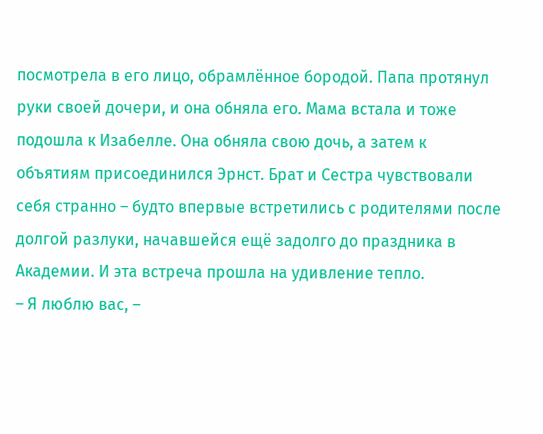посмотрела в его лицо, обрамлённое бородой. Папа протянул руки своей дочери, и она обняла его. Мама встала и тоже подошла к Изабелле. Она обняла свою дочь, а затем к объятиям присоединился Эрнст. Брат и Сестра чувствовали себя странно – будто впервые встретились с родителями после долгой разлуки, начавшейся ещё задолго до праздника в Академии. И эта встреча прошла на удивление тепло.
– Я люблю вас, –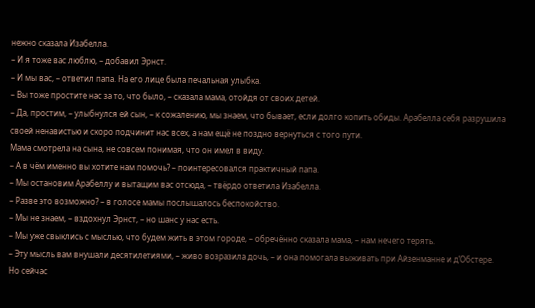нежно сказала Изабелла.
– И я тоже вас люблю, – добавил Эрнст.
– И мы вас, – ответил папа. На его лице была печальная улыбка.
– Вы тоже простите нас за то, что было, – сказала мама, отойдя от своих детей.
– Да, простим, – улыбнулся ей сын, – к сожалению, мы знаем, что бывает, если долго копить обиды. Арабелла себя разрушила своей ненавистью и скоро подчинит нас всех, а нам ещё не поздно вернуться с того пути.
Мама смотрела на сына, не совсем понимая, что он имел в виду.
– А в чём именно вы хотите нам помочь? – поинтересовался практичный папа.
– Мы остановим Арабеллу и вытащим вас отсюда, – твёрдо ответила Изабелла.
– Разве это возможно? – в голосе мамы послышалось беспокойство.
– Мы не знаем, – вздохнул Эрнст, – но шанс у нас есть.
– Мы уже свыклись с мыслью, что будем жить в этом городе, – обречённо сказала мама, – нам нечего терять.
– Эту мысль вам внушали десятилетиями, – живо возразила дочь, – и она помогала выживать при Айзенманне и д’Обстере. Но сейчас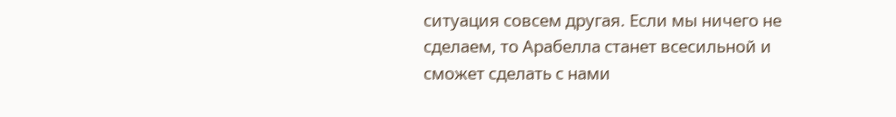ситуация совсем другая. Если мы ничего не сделаем, то Арабелла станет всесильной и сможет сделать с нами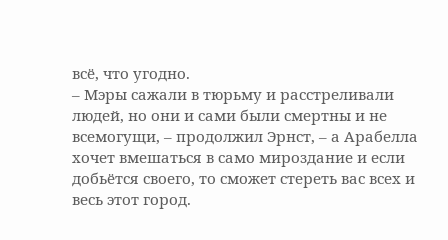всё, что угодно.
– Мэры сажали в тюрьму и расстреливали людей, но они и сами были смертны и не всемогущи, – продолжил Эрнст, – а Арабелла хочет вмешаться в само мироздание и если добьётся своего, то сможет стереть вас всех и весь этот город.